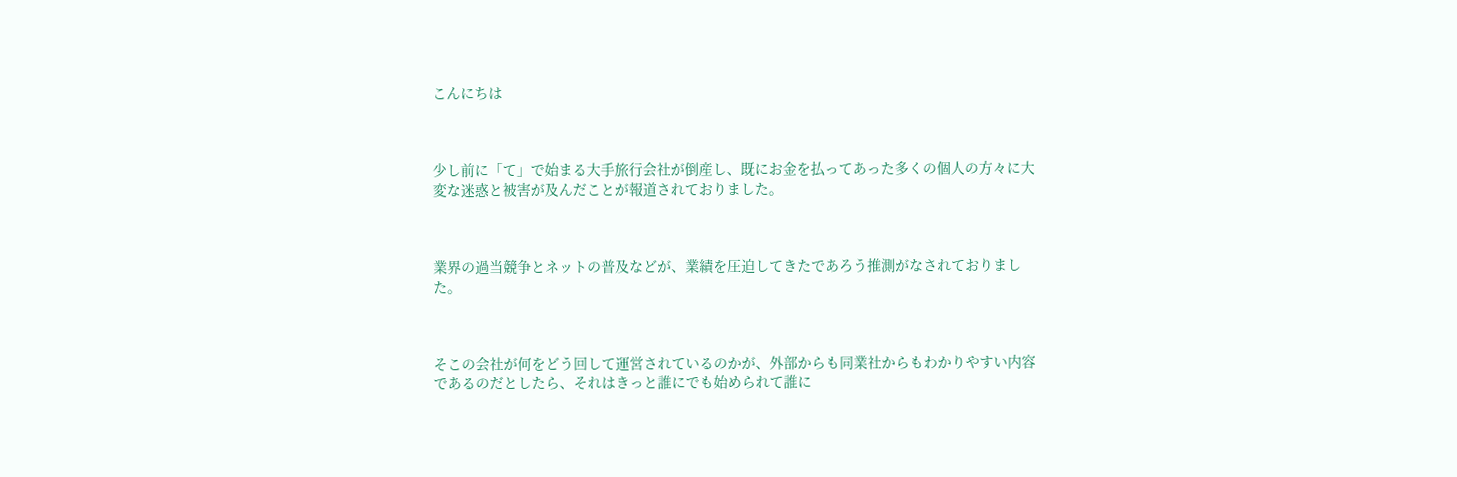こんにちは



少し前に「て」で始まる大手旅行会社が倒産し、既にお金を払ってあった多くの個人の方々に大変な迷惑と被害が及んだことが報道されておりました。



業界の過当競争とネットの普及などが、業績を圧迫してきたであろう推測がなされておりました。



そこの会社が何をどう回して運営されているのかが、外部からも同業社からもわかりやすい内容であるのだとしたら、それはきっと誰にでも始められて誰に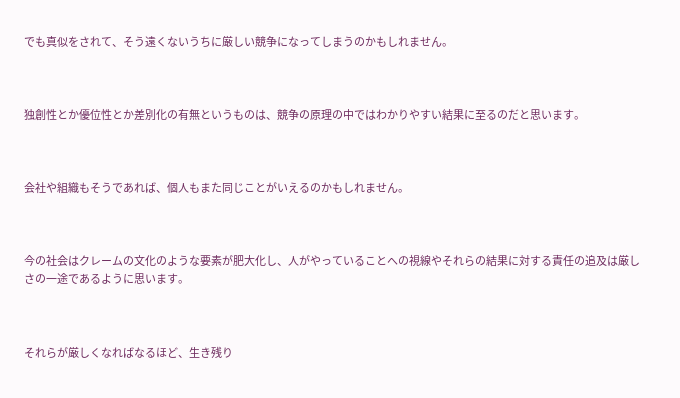でも真似をされて、そう遠くないうちに厳しい競争になってしまうのかもしれません。



独創性とか優位性とか差別化の有無というものは、競争の原理の中ではわかりやすい結果に至るのだと思います。



会社や組織もそうであれば、個人もまた同じことがいえるのかもしれません。



今の社会はクレームの文化のような要素が肥大化し、人がやっていることへの視線やそれらの結果に対する責任の追及は厳しさの一途であるように思います。



それらが厳しくなればなるほど、生き残り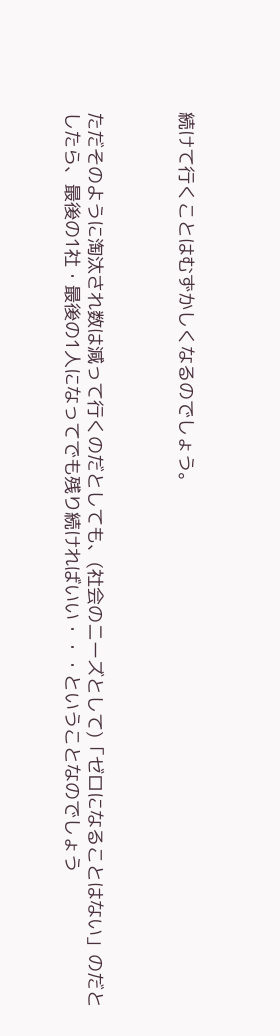続けて行くことはむずかしくなるのでしょう。



ただそのように淘汰され数は減って行くのだとしても、(社会のニーズとして)「ゼロになることはない」のだとしたら、最後の1社・最後の1人になってでも残り続ければいい・・・ということなのでしょう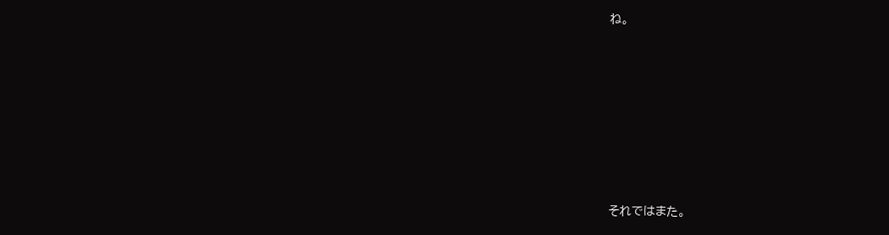ね。







それではまた。